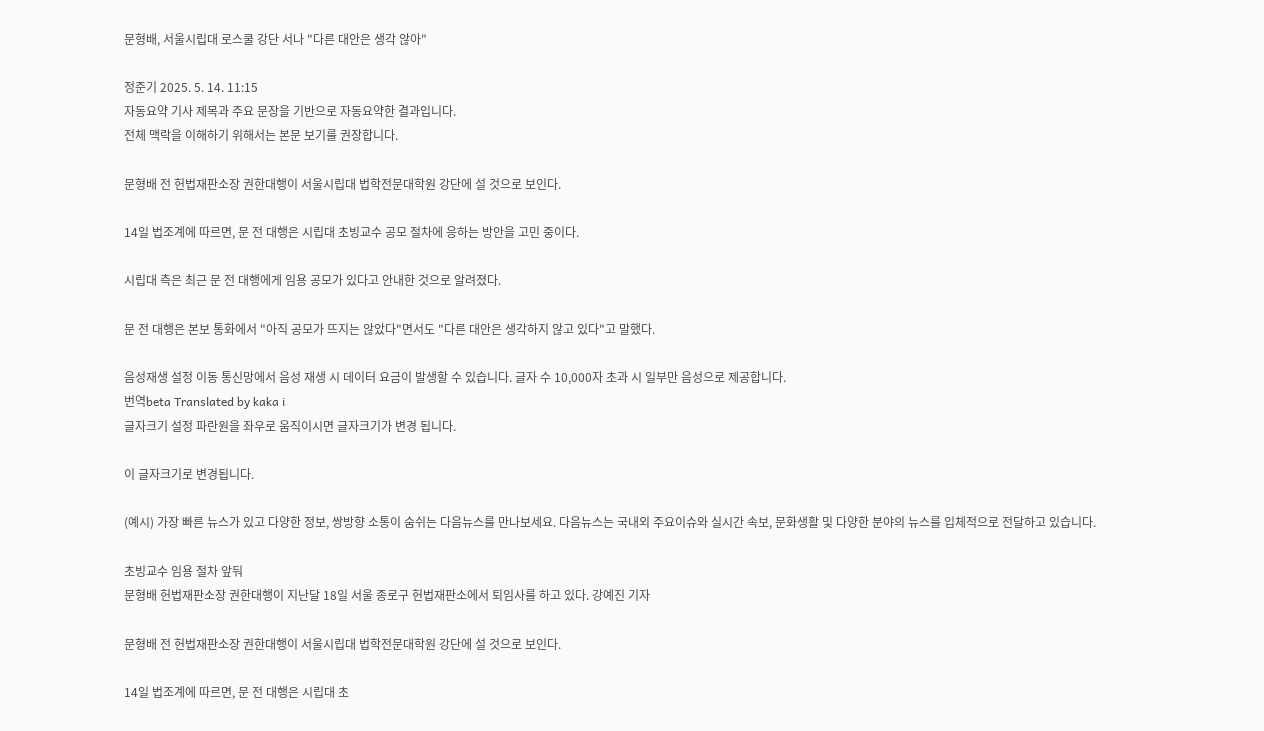문형배, 서울시립대 로스쿨 강단 서나 "다른 대안은 생각 않아"

정준기 2025. 5. 14. 11:15
자동요약 기사 제목과 주요 문장을 기반으로 자동요약한 결과입니다.
전체 맥락을 이해하기 위해서는 본문 보기를 권장합니다.

문형배 전 헌법재판소장 권한대행이 서울시립대 법학전문대학원 강단에 설 것으로 보인다.

14일 법조계에 따르면, 문 전 대행은 시립대 초빙교수 공모 절차에 응하는 방안을 고민 중이다.

시립대 측은 최근 문 전 대행에게 임용 공모가 있다고 안내한 것으로 알려졌다.

문 전 대행은 본보 통화에서 "아직 공모가 뜨지는 않았다"면서도 "다른 대안은 생각하지 않고 있다"고 말했다.

음성재생 설정 이동 통신망에서 음성 재생 시 데이터 요금이 발생할 수 있습니다. 글자 수 10,000자 초과 시 일부만 음성으로 제공합니다.
번역beta Translated by kaka i
글자크기 설정 파란원을 좌우로 움직이시면 글자크기가 변경 됩니다.

이 글자크기로 변경됩니다.

(예시) 가장 빠른 뉴스가 있고 다양한 정보, 쌍방향 소통이 숨쉬는 다음뉴스를 만나보세요. 다음뉴스는 국내외 주요이슈와 실시간 속보, 문화생활 및 다양한 분야의 뉴스를 입체적으로 전달하고 있습니다.

초빙교수 임용 절차 앞둬
문형배 헌법재판소장 권한대행이 지난달 18일 서울 종로구 헌법재판소에서 퇴임사를 하고 있다. 강예진 기자

문형배 전 헌법재판소장 권한대행이 서울시립대 법학전문대학원 강단에 설 것으로 보인다.

14일 법조계에 따르면, 문 전 대행은 시립대 초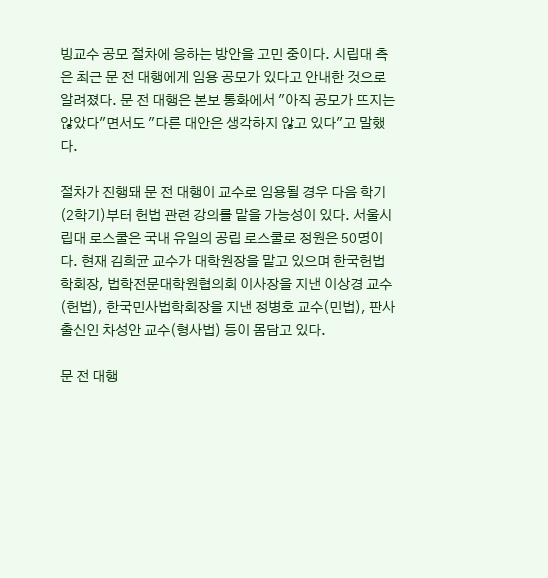빙교수 공모 절차에 응하는 방안을 고민 중이다. 시립대 측은 최근 문 전 대행에게 임용 공모가 있다고 안내한 것으로 알려졌다. 문 전 대행은 본보 통화에서 "아직 공모가 뜨지는 않았다"면서도 "다른 대안은 생각하지 않고 있다"고 말했다.

절차가 진행돼 문 전 대행이 교수로 임용될 경우 다음 학기(2학기)부터 헌법 관련 강의를 맡을 가능성이 있다. 서울시립대 로스쿨은 국내 유일의 공립 로스쿨로 정원은 50명이다. 현재 김희균 교수가 대학원장을 맡고 있으며 한국헌법학회장, 법학전문대학원협의회 이사장을 지낸 이상경 교수(헌법), 한국민사법학회장을 지낸 정병호 교수(민법), 판사 출신인 차성안 교수(형사법) 등이 몸담고 있다.

문 전 대행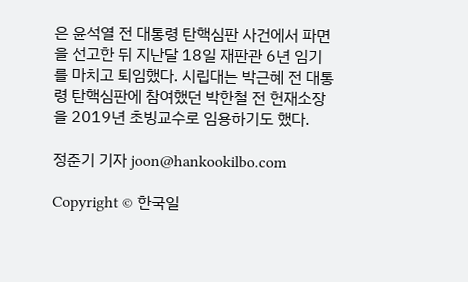은 윤석열 전 대통령 탄핵심판 사건에서 파면을 선고한 뒤 지난달 18일 재판관 6년 임기를 마치고 퇴임했다. 시립대는 박근혜 전 대통령 탄핵심판에 참여했던 박한철 전 헌재소장을 2019년 초빙교수로 임용하기도 했다.

정준기 기자 joon@hankookilbo.com

Copyright © 한국일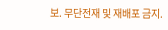보. 무단전재 및 재배포 금지.